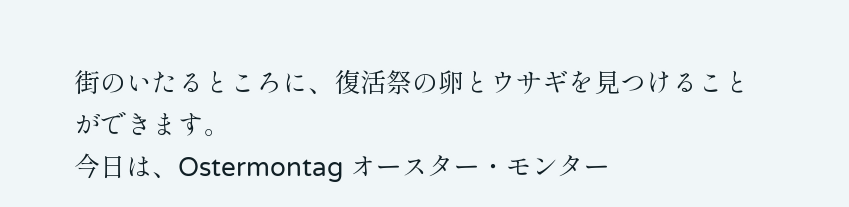街のいたるところに、復活祭の卵とウサギを見つけることができます。
今日は、Ostermontag オースター・モンター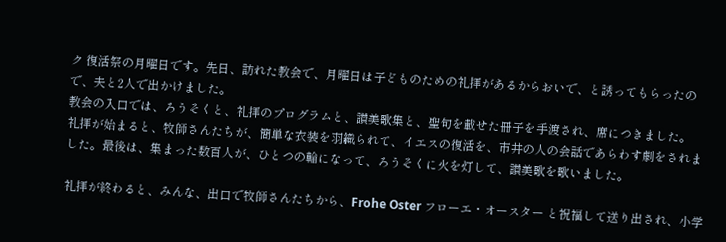ク 復活祭の月曜日です。先日、訪れた教会で、月曜日は子どものための礼拝があるからおいで、と誘ってもらったので、夫と2人で出かけました。
教会の入口では、ろうそくと、礼拝のプログラムと、讃美歌集と、聖句を載せた冊子を手渡され、席につきました。
礼拝が始まると、牧師さんたちが、簡単な衣装を羽織られて、イエスの復活を、市井の人の会話であらわす劇をされました。最後は、集まった数百人が、ひとつの輪になって、ろうそくに火を灯して、讃美歌を歌いました。

礼拝が終わると、みんな、出口で牧師さんたちから、Frohe Oster フローエ・オースター と祝福して送り出され、小学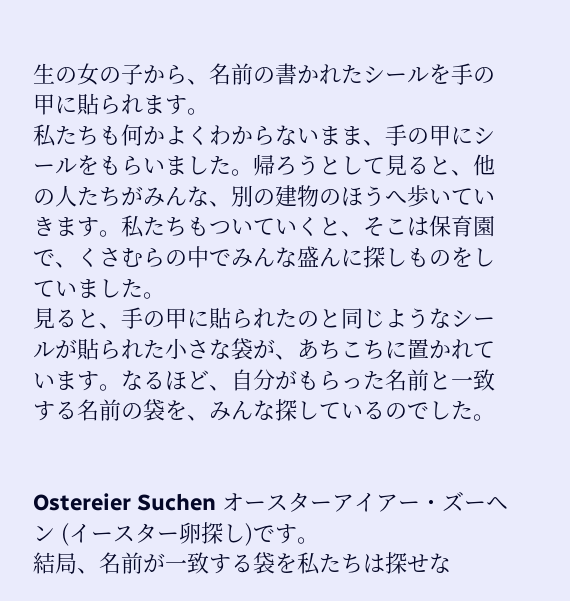生の女の子から、名前の書かれたシールを手の甲に貼られます。
私たちも何かよくわからないまま、手の甲にシールをもらいました。帰ろうとして見ると、他の人たちがみんな、別の建物のほうへ歩いていきます。私たちもついていくと、そこは保育園で、くさむらの中でみんな盛んに探しものをしていました。
見ると、手の甲に貼られたのと同じようなシールが貼られた小さな袋が、あちこちに置かれています。なるほど、自分がもらった名前と一致する名前の袋を、みんな探しているのでした。


Ostereier Suchen オースターアイアー・ズーヘン (イースター卵探し)です。
結局、名前が一致する袋を私たちは探せな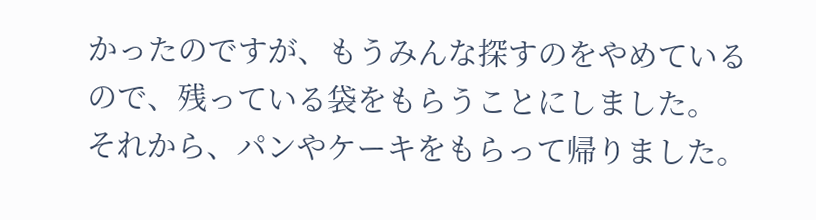かったのですが、もうみんな探すのをやめているので、残っている袋をもらうことにしました。
それから、パンやケーキをもらって帰りました。